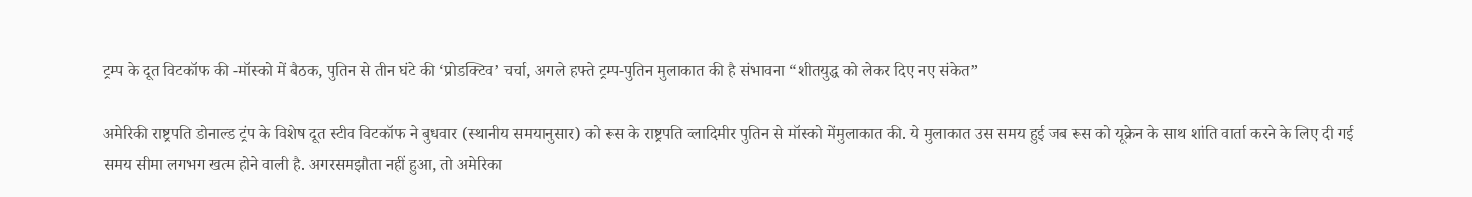ट्रम्प के दूत विटकॉफ की -मॉस्को में बैठक, पुतिन से तीन घंटे की ‘प्रोडक्टिव’ चर्चा, अगले हफ्ते ट्रम्प-पुतिन मुलाकात की है संभावना “शीतयुद्ध को लेकर दिए नए संकेत”

अमेरिकी राष्ट्रपति डोनाल्ड ट्रंप के विशेष दूत स्टीव विटकॉफ ने बुधवार (स्थानीय समयानुसार) को रूस के राष्ट्रपति व्लादिमीर पुतिन से मॉस्को मेंमुलाकात की. ये मुलाकात उस समय हुई जब रूस को यूक्रेन के साथ शांति वार्ता करने के लिए दी गई समय सीमा लगभग खत्म होने वाली है. अगरसमझौता नहीं हुआ, तो अमेरिका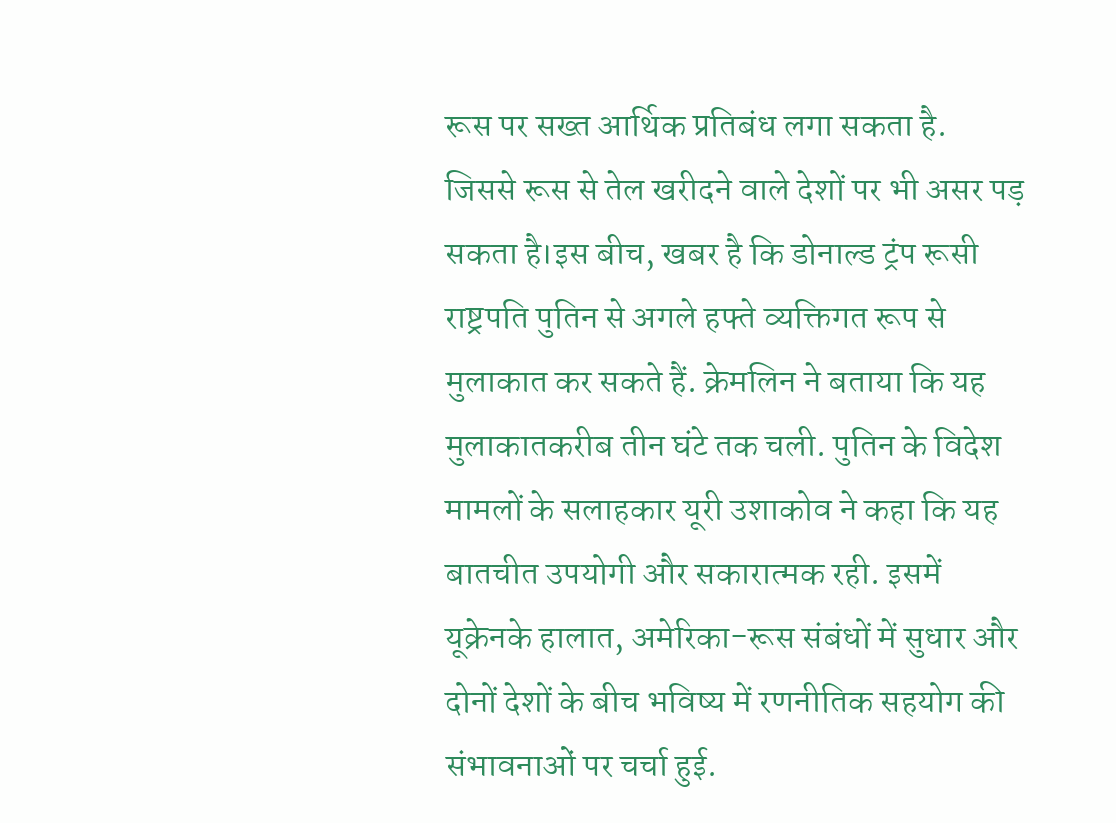रूस पर सख्त आर्थिक प्रतिबंध लगा सकता है. जिससे रूस से तेल खरीदने वाले देशों पर भी असर पड़ सकता है।इस बीच, खबर है कि डोनाल्ड ट्रंप रूसी राष्ट्रपति पुतिन से अगले हफ्ते व्यक्तिगत रूप से मुलाकात कर सकते हैं. क्रेमलिन ने बताया कि यह मुलाकातकरीब तीन घंटे तक चली. पुतिन के विदेश मामलों के सलाहकार यूरी उशाकोव ने कहा कि यह बातचीत उपयोगी और सकारात्मक रही. इसमें यूक्रेनके हालात, अमेरिका-रूस संबंधों में सुधार और दोनों देशों के बीच भविष्य में रणनीतिक सहयोग की संभावनाओं पर चर्चा हुई.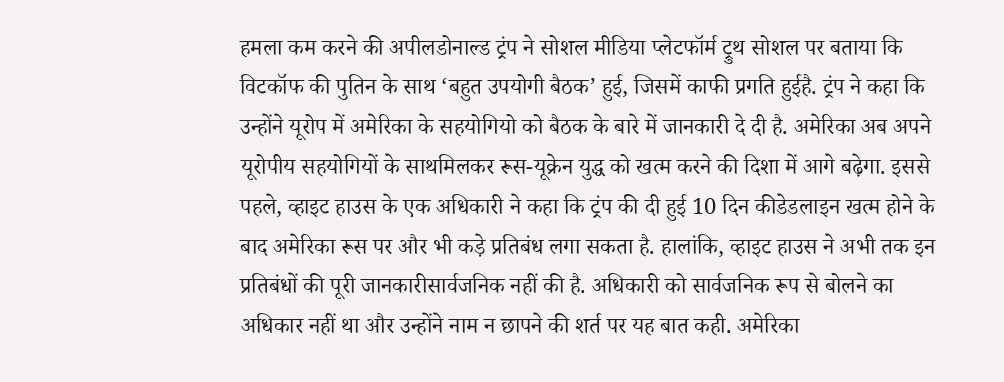हमला कम करने की अपीलडोनाल्ड ट्रंप ने सोशल मीडिया प्लेटफॉर्म ट्रुथ सोशल पर बताया कि विटकॉफ की पुतिन के साथ ‘बहुत उपयोगी बैठक’ हुई, जिसमें काफी प्रगति हुईहै. ट्रंप ने कहा कि उन्होंने यूरोप में अमेरिका के सहयोगियो को बैठक के बारे में जानकारी दे दी है. अमेरिका अब अपने यूरोपीय सहयोगियों के साथमिलकर रूस-यूक्रेन युद्ध को खत्म करने की दिशा में आगे बढ़ेगा. इससे पहले, व्हाइट हाउस के एक अधिकारी ने कहा कि ट्रंप की दी हुई 10 दिन कीडेडलाइन खत्म होने के बाद अमेरिका रूस पर और भी कड़े प्रतिबंध लगा सकता है. हालांकि, व्हाइट हाउस ने अभी तक इन प्रतिबंधों की पूरी जानकारीसार्वजनिक नहीं की है. अधिकारी को सार्वजनिक रूप से बोलने का अधिकार नहीं था और उन्होंने नाम न छापने की शर्त पर यह बात कही. अमेरिका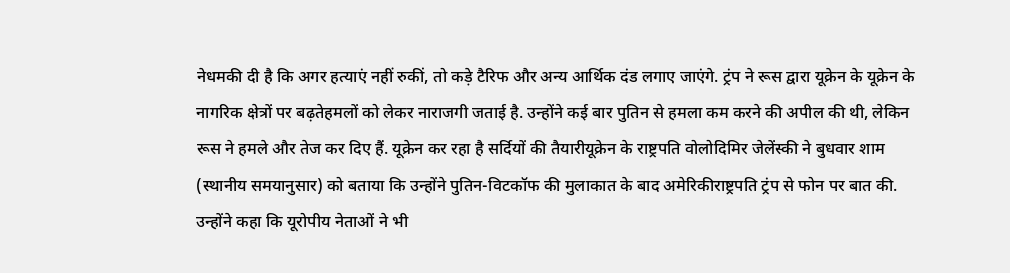नेधमकी दी है कि अगर हत्याएं नहीं रुकीं, तो कड़े टैरिफ और अन्य आर्थिक दंड लगाए जाएंगे. ट्रंप ने रूस द्वारा यूक्रेन के यूक्रेन के नागरिक क्षेत्रों पर बढ़तेहमलों को लेकर नाराजगी जताई है. उन्होंने कई बार पुतिन से हमला कम करने की अपील की थी, लेकिन रूस ने हमले और तेज कर दिए हैं. यूक्रेन कर रहा है सर्दियों की तैयारीयूक्रेन के राष्ट्रपति वोलोदिमिर जेलेंस्की ने बुधवार शाम (स्थानीय समयानुसार) को बताया कि उन्होंने पुतिन-विटकॉफ की मुलाकात के बाद अमेरिकीराष्ट्रपति ट्रंप से फोन पर बात की. उन्होंने कहा कि यूरोपीय नेताओं ने भी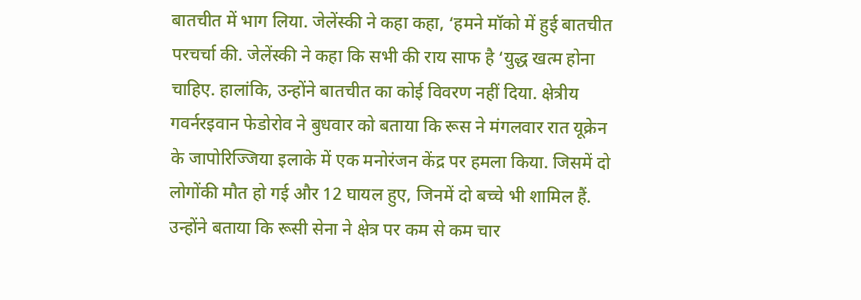बातचीत में भाग लिया. जेलेंस्की ने कहा कहा, ‘हमने मॉको में हुई बातचीत परचर्चा की. जेलेंस्की ने कहा कि सभी की राय साफ है ‘युद्ध खत्म होना चाहिए. हालांकि, उन्होंने बातचीत का कोई विवरण नहीं दिया. क्षेत्रीय गवर्नरइवान फेडोरोव ने बुधवार को बताया कि रूस ने मंगलवार रात यूक्रेन के जापोरिज्जिया इलाके में एक मनोरंजन केंद्र पर हमला किया. जिसमें दो लोगोंकी मौत हो गई और 12 घायल हुए, जिनमें दो बच्चे भी शामिल हैं. उन्होंने बताया कि रूसी सेना ने क्षेत्र पर कम से कम चार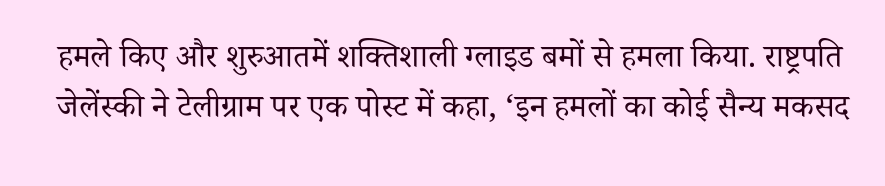हमले किए और शुरुआतमें शक्तिशाली ग्लाइड बमों से हमला किया. राष्ट्रपति जेलेंस्की ने टेलीग्राम पर एक पोस्ट में कहा, ‘इन हमलों का कोई सैन्य मकसद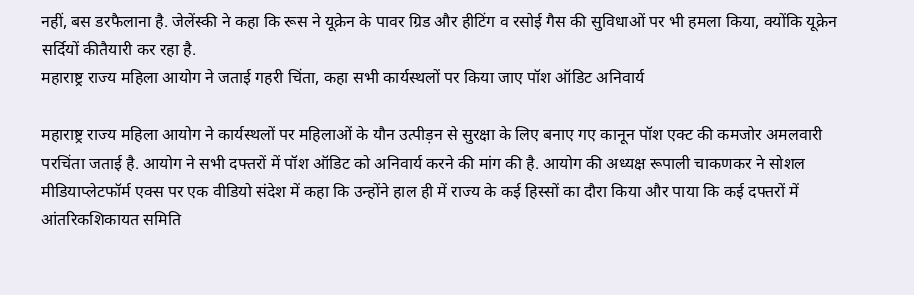नहीं, बस डरफैलाना है. जेलेंस्की ने कहा कि रूस ने यूक्रेन के पावर ग्रिड और हीटिंग व रसोई गैस की सुविधाओं पर भी हमला किया, क्योंकि यूक्रेन सर्दियों कीतैयारी कर रहा है.
महाराष्ट्र राज्य महिला आयोग ने जताई गहरी चिंता, कहा सभी कार्यस्थलों पर किया जाए पॉश ऑडिट अनिवार्य

महाराष्ट्र राज्य महिला आयोग ने कार्यस्थलों पर महिलाओं के यौन उत्पीड़न से सुरक्षा के लिए बनाए गए कानून पॉश एक्ट की कमजोर अमलवारी परचिंता जताई है. आयोग ने सभी दफ्तरों में पॉश ऑडिट को अनिवार्य करने की मांग की है. आयोग की अध्यक्ष रूपाली चाकणकर ने सोशल मीडियाप्लेटफॉर्म एक्स पर एक वीडियो संदेश में कहा कि उन्होंने हाल ही में राज्य के कई हिस्सों का दौरा किया और पाया कि कई दफ्तरों में आंतरिकशिकायत समिति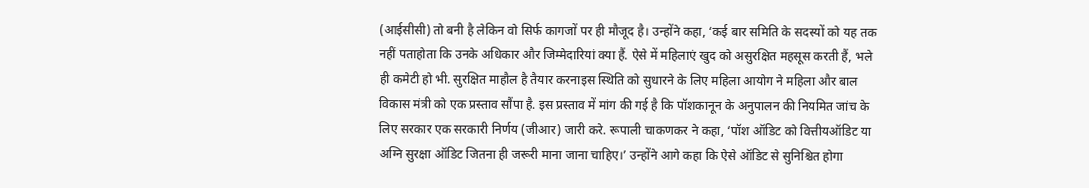(आईसीसी) तो बनी है लेकिन वो सिर्फ कागजों पर ही मौजूद है। उन्होंने कहा, ‘कई बार समिति के सदस्यों को यह तक नहीं पताहोता कि उनके अधिकार और जिम्मेदारियां क्या हैं. ऐसे में महिलाएं खुद को असुरक्षित महसूस करती हैं, भले ही कमेटी हो भी. सुरक्षित माहौल है तैयार करनाइस स्थिति को सुधारने के लिए महिला आयोग ने महिला और बाल विकास मंत्री को एक प्रस्ताव सौंपा है. इस प्रस्ताव में मांग की गई है कि पॉशकानून के अनुपालन की नियमित जांच के लिए सरकार एक सरकारी निर्णय (जीआर) जारी करे. रूपाली चाकणकर ने कहा, ‘पॉश ऑडिट को वित्तीयऑडिट या अग्नि सुरक्षा ऑडिट जितना ही जरूरी माना जाना चाहिए।’ उन्होंने आगे कहा कि ऐसे ऑडिट से सुनिश्चित होगा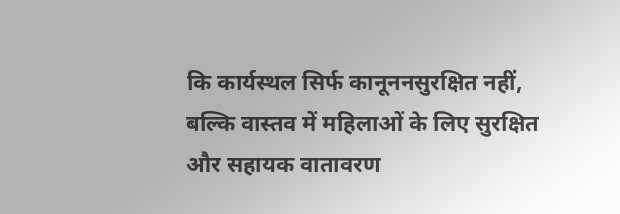कि कार्यस्थल सिर्फ कानूननसुरक्षित नहीं, बल्कि वास्तव में महिलाओं के लिए सुरक्षित और सहायक वातावरण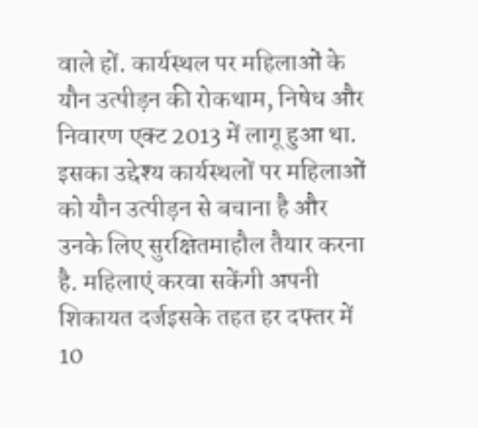वाले हों. कार्यस्थल पर महिलाओं के यौन उत्पीड़न की रोकथाम, निषेध और निवारण एक्ट 2013 में लागू हुआ था. इसका उद्देश्य कार्यस्थलों पर महिलाओं को यौन उत्पीड़न से बचाना है और उनके लिए सुरक्षितमाहौल तैयार करना है. महिलाएं करवा सकेंगी अपनी शिकायत दर्जइसके तहत हर दफ्तर में 10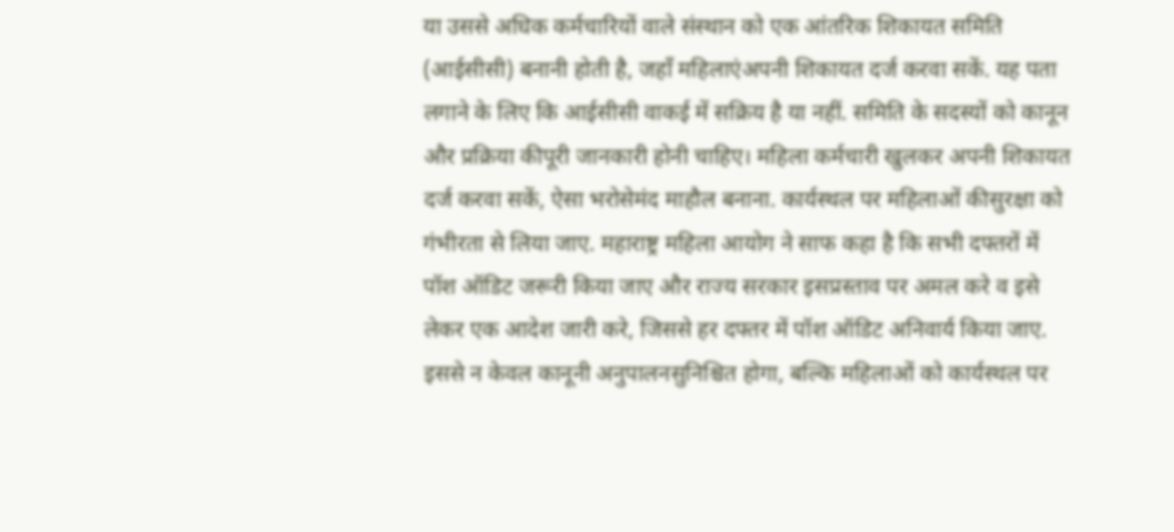या उससे अधिक कर्मचारियों वाले संस्थान को एक आंतरिक शिकायत समिति (आईसीसी) बनानी होती है, जहाँ महिलाएंअपनी शिकायत दर्ज करवा सकें. यह पता लगाने के लिए कि आईसीसी वाकई में सक्रिय है या नहीं. समिति के सदस्यों को कानून और प्रक्रिया कीपूरी जानकारी होनी चाहिए। महिला कर्मचारी खुलकर अपनी शिकायत दर्ज करवा सकें, ऐसा भरोसेमंद माहौल बनाना. कार्यस्थल पर महिलाओं कीसुरक्षा को गंभीरता से लिया जाए. महाराष्ट्र महिला आयोग ने साफ कहा है कि सभी दफ्तरों में पॉश ऑडिट जरूरी किया जाए और राज्य सरकार इसप्रस्ताव पर अमल करे व इसे लेकर एक आदेश जारी करे, जिससे हर दफ्तर में पॉश ऑडिट अनिवार्य किया जाए. इससे न केवल कानूनी अनुपालनसुनिश्चित होगा, बल्कि महिलाओं को कार्यस्थल पर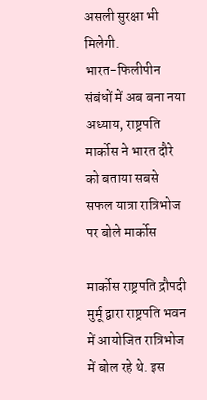असली सुरक्षा भी मिलेगी.
भारत-फिलीपीन संबंधों में अब बना नया अध्याय, राष्ट्रपति मार्कोस ने भारत दौरे को बताया सबसे सफल यात्रा रात्रिभोज पर बोले मार्कोस

मार्कोस राष्ट्रपति द्रौपदी मुर्मू द्वारा राष्ट्रपति भवन में आयोजित रात्रिभोज में बोल रहे थे. इस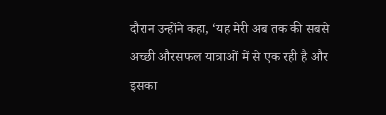दौरान उन्होंने कहा, ‘यह मेरी अब तक की सबसे अच्छी औरसफल यात्राओं में से एक रही है और इसका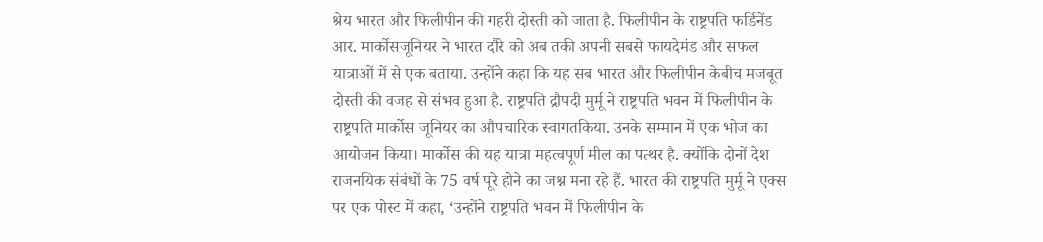श्रेय भारत और फिलीपीन की गहरी दोस्ती को जाता है. फिलीपीन के राष्ट्रपति फर्डिनेंड आर. मार्कोसजूनियर ने भारत दौरे को अब तकी अपनी सबसे फायदेमंड और सफल यात्राओं में से एक बताया. उन्होंने कहा कि यह सब भारत और फिलीपीन केबीच मजबूत दोस्ती की वजह से संभव हुआ है. राष्ट्रपति द्रौपदी मुर्मू ने राष्ट्रपति भवन में फिलीपीन के राष्ट्रपति मार्कोस जूनियर का औपचारिक स्वागतकिया. उनके सम्मान में एक भोज का आयोजन किया। मार्कोस की यह यात्रा महत्वपूर्ण मील का पत्थर है. क्योंकि दोनों देश राजनयिक संबंधों के 75 वर्ष पूरे होने का जश्न मना रहे हैं. भारत की राष्ट्रपति मुर्मू ने एक्स पर एक पोस्ट में कहा, ‘उन्होंने राष्ट्रपति भवन में फिलीपीन के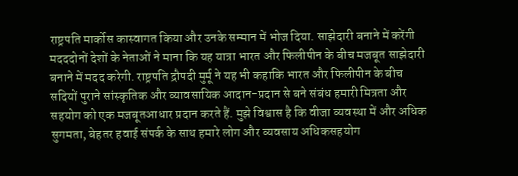राष्ट्रपति मार्कोस कास्वागत किया और उनके सम्मान में भोज दिया. साझेदारी बनाने में करेंगी मदददोनों देशों के नेताओं ने माना कि यह यात्रा भारत और फिलीपीन के बीच मजबूत साझेदारी बनाने में मदद करेगी. राष्ट्रपति द्रौपदी मुर्मू ने यह भी कहाकि भारत और फिलीपीन के बीच सदियों पुराने सांस्कृतिक और व्यावसायिक आदान-प्रदान से बने संबंध हमारी मित्रता और सहयोग को एक मजबूतआधार प्रदान करते हैं. मुझे विश्वास है कि वीजा व्यवस्था में और अधिक सुगमता, बेहतर हवाई संपर्क के साथ हमारे लोग और व्यवसाय अधिकसहयोग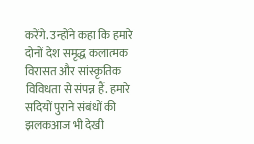करेंगे. उन्होंने कहा कि हमारे दोनों देश समृद्ध कलात्मक विरासत और सांस्कृतिक विविधता से संपन्न हैं. हमारे सदियों पुराने संबंधों की झलकआज भी देखी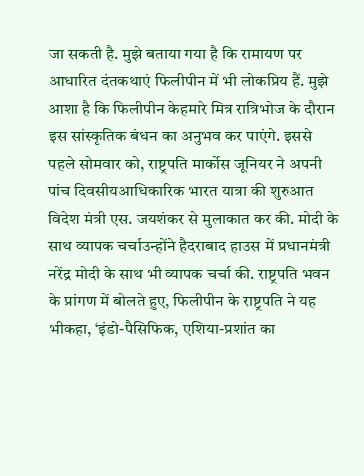जा सकती है. मुझे बताया गया है कि रामायण पर आधारित दंतकथाएं फिलीपीन में भी लोकप्रिय हैं. मुझे आशा है कि फिलीपीन केहमारे मित्र रात्रिभोज के दौरान इस सांस्कृतिक बंधन का अनुभव कर पाएंगे. इससे पहले सोमवार को, राष्ट्रपति मार्कोस जूनियर ने अपनी पांच दिवसीयआधिकारिक भारत यात्रा की शुरुआत विदेश मंत्री एस. जयशंकर से मुलाकात कर की. मोदी के साथ व्यापक चर्चाउन्होंने हैदराबाद हाउस में प्रधानमंत्री नरेंद्र मोदी के साथ भी व्यापक चर्चा की. राष्ट्रपति भवन के प्रांगण में बोलते हुए, फिलीपीन के राष्ट्रपति ने यह भीकहा, ‘इंडो-पैसिफिक, एशिया-प्रशांत का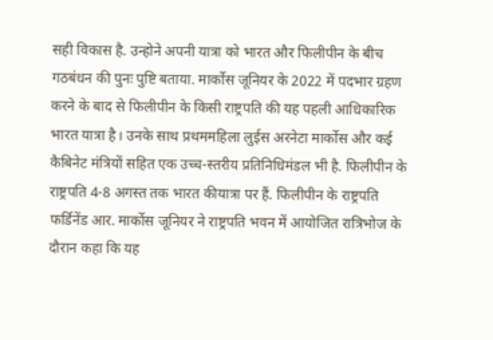सही विकास है. उन्होने अपनी यात्रा को भारत और फिलीपीन के बीच गठबंधन की पुनः पुष्टि बताया. मार्कोस जूनियर के 2022 में पदभार ग्रहण करने के बाद से फिलीपीन के किसी राष्ट्रपति की यह पहली आधिकारिक भारत यात्रा है। उनके साथ प्रथममहिला लुईस अरनेटा मार्कोस और कई कैबिनेट मंत्रियों सहित एक उच्च-स्तरीय प्रतिनिधिमंडल भी है. फिलीपीन के राष्ट्रपति 4-8 अगस्त तक भारत कीयात्रा पर हैं. फिलीपीन के राष्ट्रपति फर्डिनेंड आर. मार्कोस जूनियर ने राष्ट्रपति भवन में आयोजित रात्रिभोज के दौरान कहा कि यह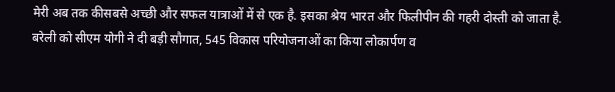मेरी अब तक कीसबसे अच्छी और सफल यात्राओं में से एक है. इसका श्रेय भारत और फिलीपीन की गहरी दोस्ती को जाता है.
बरेली को सीएम योगी ने दी बड़ी सौगात, 545 विकास परियोजनाओं का किया लोकार्पण व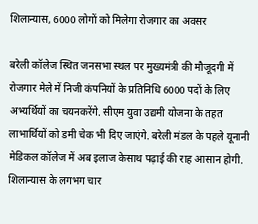शिलान्यास, 6000 लोगों को मिलेगा रोजगार का अवसर

बरेली कॉलेज स्थित जनसभा स्थल पर मुख्यमंत्री की मौजूदगी में रोजगार मेले में निजी कंपनियों के प्रतिनिधि 6000 पदों के लिए अभ्यर्थियों का चयनकरेंगे. सीएम युवा उद्यमी योजना के तहत लाभार्थियों को डमी चेक भी दिए जाएंगे. बरेली मंडल के पहले यूनानी मेडिकल कॉलेज में अब इलाज केसाथ पढ़ाई की राह आसान होगी. शिलान्यास के लगभग चार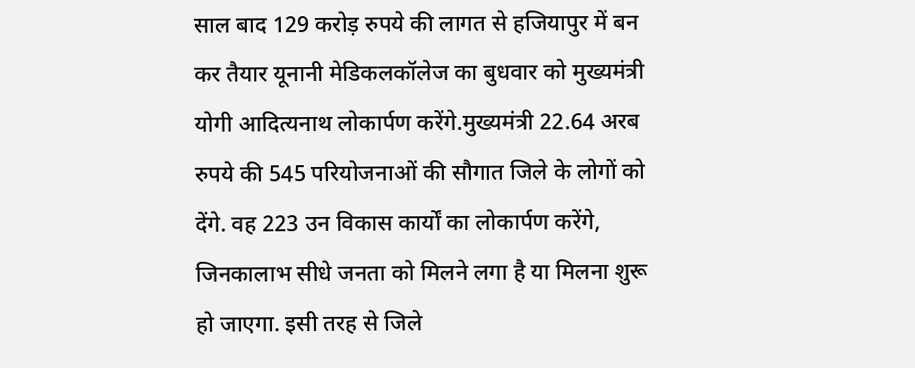साल बाद 129 करोड़ रुपये की लागत से हजियापुर में बन कर तैयार यूनानी मेडिकलकॉलेज का बुधवार को मुख्यमंत्री योगी आदित्यनाथ लोकार्पण करेंगे.मुख्यमंत्री 22.64 अरब रुपये की 545 परियोजनाओं की सौगात जिले के लोगों को देंगे. वह 223 उन विकास कार्यों का लोकार्पण करेंगे, जिनकालाभ सीधे जनता को मिलने लगा है या मिलना शुरू हो जाएगा. इसी तरह से जिले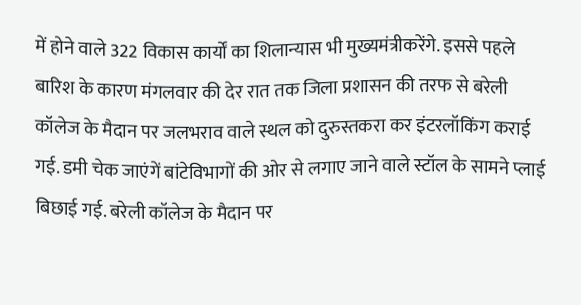में होने वाले 322 विकास कार्यों का शिलान्यास भी मुख्यमंत्रीकरेंगे. इससे पहले बारिश के कारण मंगलवार की देर रात तक जिला प्रशासन की तरफ से बरेली कॉलेज के मैदान पर जलभराव वाले स्थल को दुरुस्तकरा कर इंटरलॉकिंग कराई गई. डमी चेक जाएंगें बांटेविभागों की ओर से लगाए जाने वाले स्टॉल के सामने प्लाई बिछाई गई. बरेली कॉलेज के मैदान पर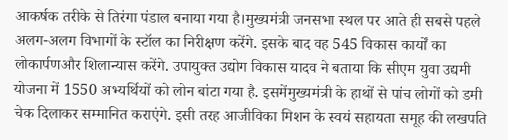आकर्षक तरीके से तिरंगा पंडाल बनाया गया है।मुख्यमंत्री जनसभा स्थल पर आते ही सबसे पहले अलग-अलग विभागों के स्टॉल का निरीक्षण करेंगे. इसके बाद वह 545 विकास कार्यों का लोकार्पणऔर शिलान्यास करेंगे. उपायुक्त उद्योग विकास यादव ने बताया कि सीएम युवा उद्यमी योजना में 1550 अभ्यर्थियों को लोन बांटा गया है. इसमेंमुख्यमंत्री के हाथों से पांच लोगों को डमी चेक दिलाकर सम्मानित कराएंगे. इसी तरह आजीविका मिशन के स्वयं सहायता समूह की लखपति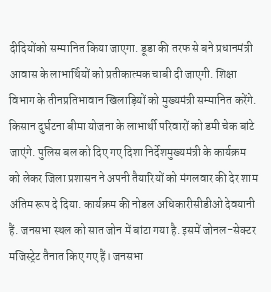दीदियोंको सम्मानित किया जाएगा. डूडा की तरफ से बने प्रधानमंत्री आवास के लाभार्थियों को प्रतीकात्मक चाबी दी जाएगी. शिक्षा विभाग के तीनप्रतिभावान खिलाड़ियों को मुख्यमंत्री सम्मानित करेंगे. किसान दुर्घटना बीमा योजना के लाभार्थी परिवारों को डमी चेक बांटे जाएंगे. पुलिस बल को दिए गए दिशा निर्देशमुख्यमंत्री के कार्यक्रम को लेकर जिला प्रशासन ने अपनी तैयारियों को मंगलवार की देर शाम अंतिम रूप दे दिया. कार्यक्रम की नोडल अधिकारीसीडीओ देवयानी हैं. जनसभा स्थल को सात जोन में बांटा गया है. इसमें जोनल-सेक्टर मजिस्ट्रेट तैनात किए गए हैं। जनसभा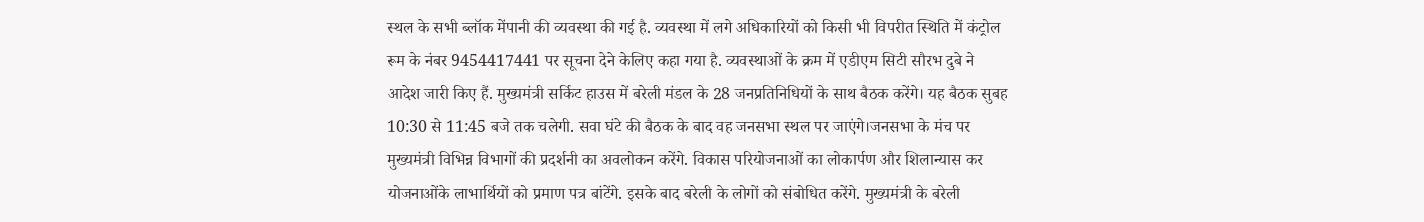स्थल के सभी ब्लॉक मेंपानी की व्यवस्था की गई है. व्यवस्था में लगे अधिकारियों को किसी भी विपरीत स्थिति में कंट्रोल रूम के नंबर 9454417441 पर सूचना देने केलिए कहा गया है. व्यवस्थाओं के क्रम में एडीएम सिटी सौरभ दुबे ने आदेश जारी किए हैं. मुख्यमंत्री सर्किट हाउस में बरेली मंडल के 28 जनप्रतिनिधियों के साथ बैठक करेंगे। यह बैठक सुबह 10:30 से 11:45 बजे तक चलेगी. सवा घंटे की बैठक के बाद वह जनसभा स्थल पर जाएंगे।जनसभा के मंच पर मुख्यमंत्री विभिन्न विभागों की प्रदर्शनी का अवलोकन करेंगे. विकास परियोजनाओं का लोकार्पण और शिलान्यास कर योजनाओंके लाभार्थियों को प्रमाण पत्र बांटेंगे. इसके बाद बरेली के लोगों को संबोधित करेंगे. मुख्यमंत्री के बरेली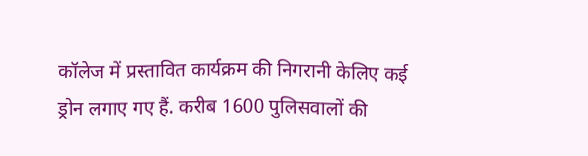कॉलेज में प्रस्तावित कार्यक्रम की निगरानी केलिए कई ड्रोन लगाए गए हैं. करीब 1600 पुलिसवालों की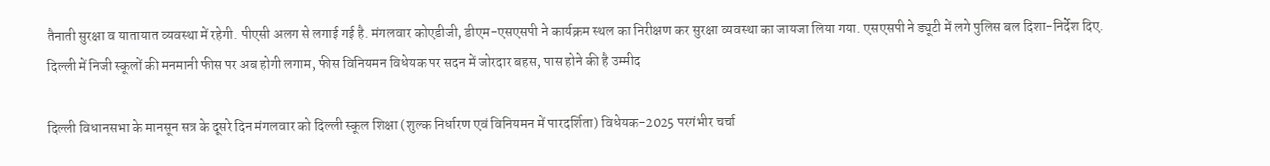तैनाती सुरक्षा व यातायात व्यवस्था में रहेगी. पीएसी अलग से लगाई गई है. मंगलवार कोएडीजी, डीएम-एसएसपी ने कार्यक्रम स्थल का निरीक्षण कर सुरक्षा व्यवस्था का जायजा लिया गया. एसएसपी ने ड्यूटी में लगे पुलिस बल दिशा-निर्देश दिए.
दिल्ली में निजी स्कूलों की मनमानी फीस पर अब होगी लगाम, फीस विनियमन विधेयक पर सदन में जोरदार बहस, पास होने की है उम्मीद

दिल्ली विधानसभा के मानसून सत्र के दूसरे दिन मंगलवार को दिल्ली स्कूल शिक्षा (शुल्क निर्धारण एवं विनियमन में पारदर्शिता) विधेयक-2025 परगंभीर चर्चा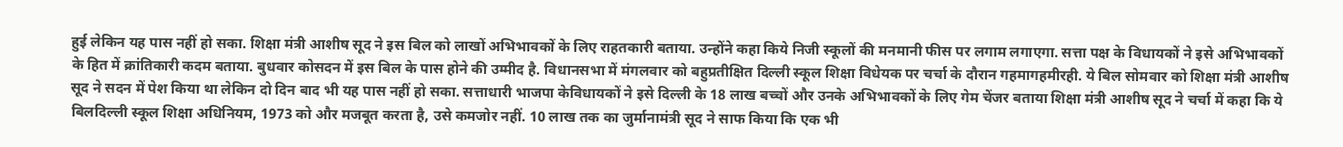हुई लेकिन यह पास नहीं हो सका. शिक्षा मंत्री आशीष सूद ने इस बिल को लाखों अभिभावकों के लिए राहतकारी बताया. उन्होंने कहा किये निजी स्कूलों की मनमानी फीस पर लगाम लगाएगा. सत्ता पक्ष के विधायकों ने इसे अभिभावकों के हित में क्रांतिकारी कदम बताया. बुधवार कोसदन में इस बिल के पास होने की उम्मीद है. विधानसभा में मंगलवार को बहुप्रतीक्षित दिल्ली स्कूल शिक्षा विधेयक पर चर्चा के दौरान गहमागहमीरही. ये बिल सोमवार को शिक्षा मंत्री आशीष सूद ने सदन में पेश किया था लेकिन दो दिन बाद भी यह पास नहीं हो सका. सत्ताधारी भाजपा केविधायकों ने इसे दिल्ली के 18 लाख बच्चों और उनके अभिभावकों के लिए गेम चेंजर बताया शिक्षा मंत्री आशीष सूद ने चर्चा में कहा कि ये बिलदिल्ली स्कूल शिक्षा अधिनियम, 1973 को और मजबूत करता है, उसे कमजोर नहीं. 10 लाख तक का जुर्मानामंत्री सूद ने साफ किया कि एक भी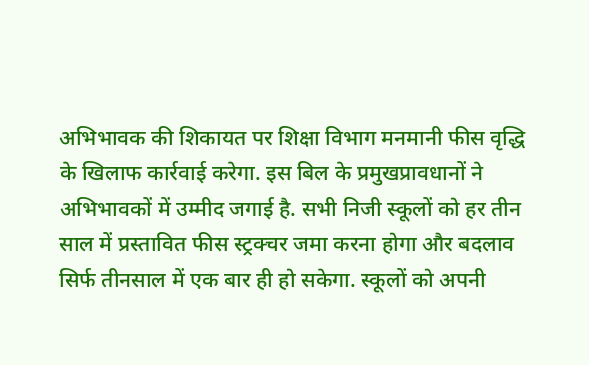अभिभावक की शिकायत पर शिक्षा विभाग मनमानी फीस वृद्धि के खिलाफ कार्रवाई करेगा. इस बिल के प्रमुखप्रावधानों ने अभिभावकों में उम्मीद जगाई है. सभी निजी स्कूलों को हर तीन साल में प्रस्तावित फीस स्ट्रक्चर जमा करना होगा और बदलाव सिर्फ तीनसाल में एक बार ही हो सकेगा. स्कूलों को अपनी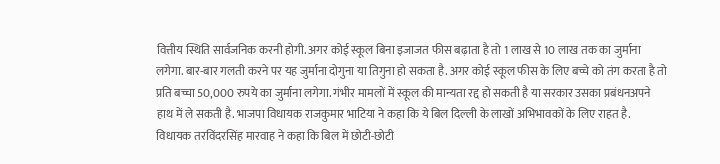वित्तीय स्थिति सार्वजनिक करनी होगी. अगर कोई स्कूल बिना इजाजत फीस बढ़ाता है तो 1 लाख से 10 लाख तक का जुर्माना लगेगा. बार-बार गलती करने पर यह जुर्माना दोगुना या तिगुना हो सकता है. अगर कोई स्कूल फीस के लिए बच्चे को तंग करता है तो प्रति बच्चा 50,000 रुपये का जुर्माना लगेगा. गंभीर मामलों में स्कूल की मान्यता रद्द हो सकती है या सरकार उसका प्रबंधनअपने हाथ में ले सकती है. भाजपा विधायक राजकुमार भाटिया ने कहा कि ये बिल दिल्ली के लाखों अभिभावकों के लिए राहत है. विधायक तरविंदरसिंह मारवाह ने कहा कि बिल में छोटी-छोटी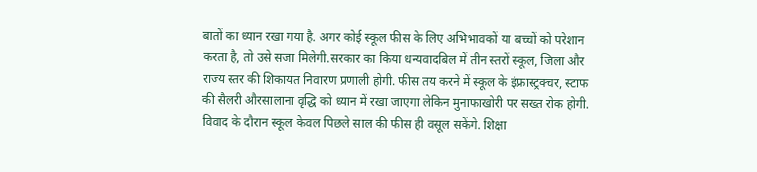बातों का ध्यान रखा गया है. अगर कोई स्कूल फीस के लिए अभिभावकों या बच्चों को परेशान करता है, तो उसे सजा मिलेगी.सरकार का किया धन्यवादबिल में तीन स्तरों स्कूल, जिला और राज्य स्तर की शिकायत निवारण प्रणाली होगी. फीस तय करने में स्कूल के इंफ्रास्ट्रक्चर, स्टाफ की सैलरी औरसालाना वृद्धि को ध्यान में रखा जाएगा लेकिन मुनाफाखोरी पर सख्त रोक होगी. विवाद के दौरान स्कूल केवल पिछले साल की फीस ही वसूल सकेंगे. शिक्षा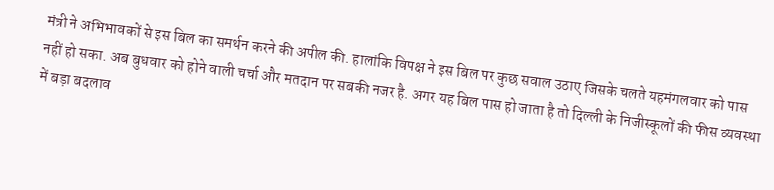मंत्री ने अभिभावकों से इस बिल का समर्थन करने की अपील की. हालांकि विपक्ष ने इस बिल पर कुछ सवाल उठाए जिसके चलते यहमंगलवार को पास नहीं हो सका. अब बुधवार को होने वाली चर्चा और मतदान पर सबकी नजर है. अगर यह बिल पास हो जाता है तो दिल्ली के निजीस्कूलों की फीस व्यवस्था में बड़ा बदलाव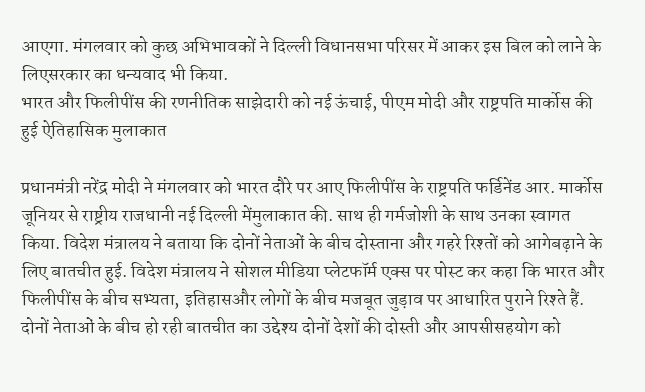आएगा. मंगलवार को कुछ अभिभावकों ने दिल्ली विधानसभा परिसर में आकर इस बिल को लाने के लिएसरकार का धन्यवाद भी किया.
भारत और फिलीपींस की रणनीतिक साझेदारी को नई ऊंचाई, पीएम मोदी और राष्ट्रपति मार्कोस की हुई ऐतिहासिक मुलाकात

प्रधानमंत्री नरेंद्र मोदी ने मंगलवार को भारत दौरे पर आए फिलीपींस के राष्ट्रपति फर्डिनेंड आर. मार्कोस जूनियर से राष्ट्रीय राजधानी नई दिल्ली मेंमुलाकात की. साथ ही गर्मजोशी के साथ उनका स्वागत किया. विदेश मंत्रालय ने बताया कि दोनों नेताओं के बीच दोस्ताना और गहरे रिश्तों को आगेबढ़ाने के लिए बातचीत हुई. विदेश मंत्रालय ने सोशल मीडिया प्लेटफॉर्म एक्स पर पोस्ट कर कहा कि भारत और फिलीपींस के बीच सभ्यता, इतिहासऔर लोगों के बीच मजबूत जुड़ाव पर आधारित पुराने रिश्ते हैं. दोनों नेताओं के बीच हो रही बातचीत का उद्देश्य दोनों देशों की दोस्ती और आपसीसहयोग को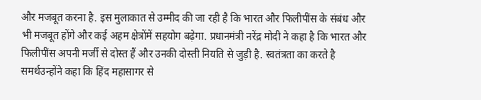और मजबूत करना है. इस मुलाकात से उम्मीद की जा रही है कि भारत और फिलीपींस के संबंध और भी मजबूत होंगे और कई अहम क्षेत्रोंमें सहयोग बढ़ेगा. प्रधानमंत्री नरेंद्र मोदी ने कहा है कि भारत और फिलीपींस अपनी मर्जी से दोस्त हैं और उनकी दोस्ती नियति से जुड़ी है. स्वतंत्रता का करते है समर्थउन्होंने कहा कि हिंद महासागर से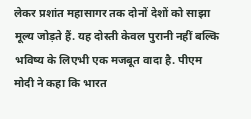लेकर प्रशांत महासागर तक दोनों देशों को साझा मूल्य जोड़ते हैं. यह दोस्ती केवल पुरानी नहीं बल्कि भविष्य के लिएभी एक मजबूत वादा है. पीएम मोदी ने कहा कि भारत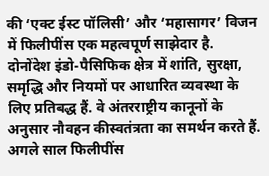की ‘एक्ट ईस्ट पॉलिसी’ और ‘महासागर’ विजन में फिलीपींस एक महत्वपूर्ण साझेदार है. दोनोंदेश इंडो-पैसिफिक क्षेत्र में शांति, सुरक्षा, समृद्धि और नियमों पर आधारित व्यवस्था के लिए प्रतिबद्ध हैं. वे अंतरराष्ट्रीय कानूनों के अनुसार नौवहन कीस्वतंत्रता का समर्थन करते हैं. अगले साल फिलीपींस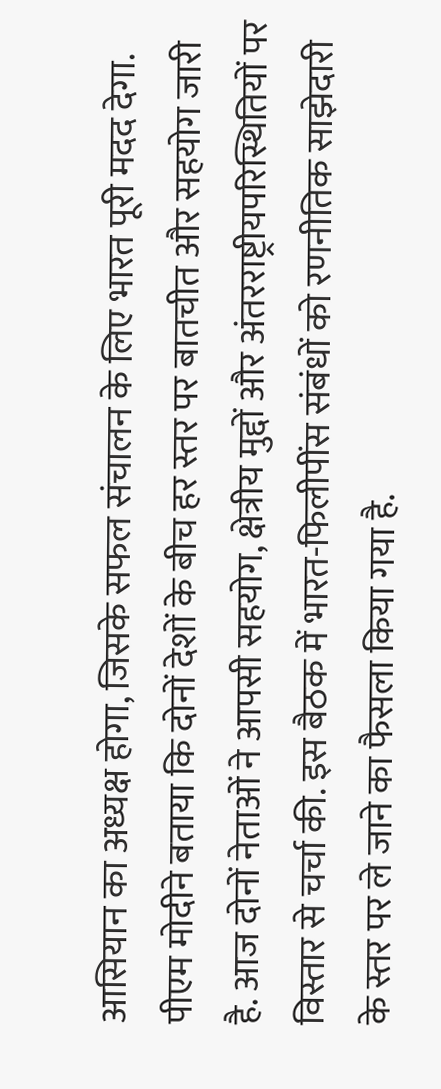आसियान का अध्यक्ष होगा, जिसके सफल संचालन के लिए भारत पूरी मदद देगा. पीएम मोदीने बताया कि दोनों देशों के बीच हर स्तर पर बातचीत और सहयोग जारी है. आज दोनों नेताओं ने आपसी सहयोग, क्षेत्रीय मुद्दों और अंतरराष्ट्रीयपरिस्थितियों पर विस्तार से चर्चा की. इस बैठक में भारत-फिलीपींस संबंधों को रणनीतिक साझेदारी के स्तर पर ले जाने का फैसला किया गया है.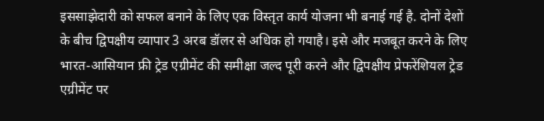इससाझेदारी को सफल बनाने के लिए एक विस्तृत कार्य योजना भी बनाई गई है. दोनों देशों के बीच द्विपक्षीय व्यापार 3 अरब डॉलर से अधिक हो गयाहै। इसे और मजबूत करने के लिए भारत-आसियान फ्री ट्रेड एग्रीमेंट की समीक्षा जल्द पूरी करने और द्विपक्षीय प्रेफरेंशियल ट्रेड एग्रीमेंट पर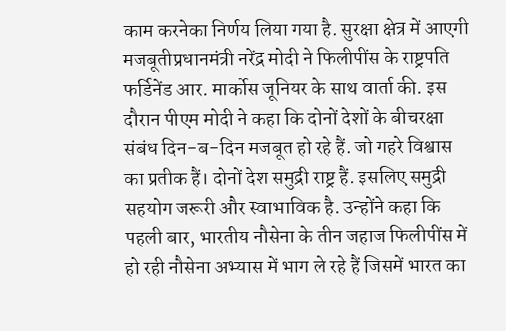काम करनेका निर्णय लिया गया है. सुरक्षा क्षेत्र में आएगी मजबूतीप्रधानमंत्री नरेंद्र मोदी ने फिलीपींस के राष्ट्रपति फर्डिनेंड आर. मार्कोस जूनियर के साथ वार्ता की. इस दौरान पीएम मोदी ने कहा कि दोनों देशों के बीचरक्षा संबंध दिन-ब-दिन मजबूत हो रहे हैं. जो गहरे विश्वास का प्रतीक हैं। दोनों देश समुद्री राष्ट्र हैं. इसलिए समुद्री सहयोग जरूरी और स्वाभाविक है. उन्होंने कहा कि पहली बार, भारतीय नौसेना के तीन जहाज फिलीपींस में हो रही नौसेना अभ्यास में भाग ले रहे हैं जिसमें भारत का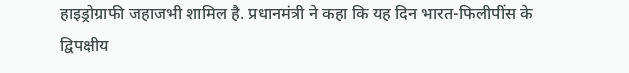हाइड्रोग्राफी जहाजभी शामिल है. प्रधानमंत्री ने कहा कि यह दिन भारत-फिलीपींस के द्विपक्षीय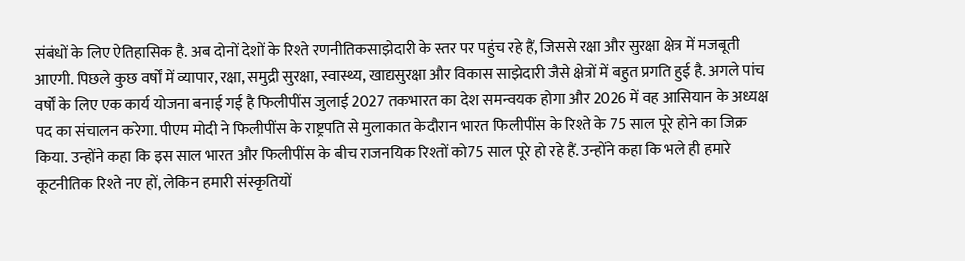संबंधों के लिए ऐतिहासिक है. अब दोनों देशों के रिश्ते रणनीतिकसाझेदारी के स्तर पर पहुंच रहे हैं, जिससे रक्षा और सुरक्षा क्षेत्र में मजबूती आएगी. पिछले कुछ वर्षों में व्यापार, रक्षा, समुद्री सुरक्षा, स्वास्थ्य, खाद्यसुरक्षा और विकास साझेदारी जैसे क्षेत्रों में बहुत प्रगति हुई है. अगले पांच वर्षों के लिए एक कार्य योजना बनाई गई है फिलीपींस जुलाई 2027 तकभारत का देश समन्वयक होगा और 2026 में वह आसियान के अध्यक्ष पद का संचालन करेगा. पीएम मोदी ने फिलीपींस के राष्ट्रपति से मुलाकात केदौरान भारत फिलीपींस के रिश्ते के 75 साल पूरे होने का जिक्र किया. उन्होंने कहा कि इस साल भारत और फिलीपींस के बीच राजनयिक रिश्तों को75 साल पूरे हो रहे हैं. उन्होंने कहा कि भले ही हमारे कूटनीतिक रिश्ते नए हों, लेकिन हमारी संस्कृतियों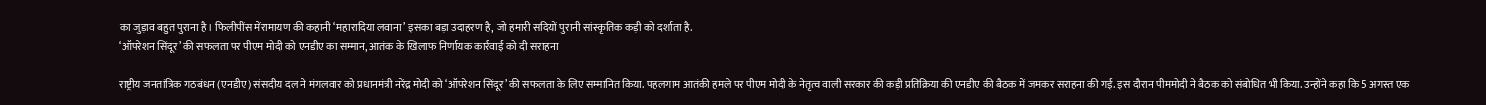का जुड़ाव बहुत पुराना है। फिलीपींस मेंरामायण की कहानी ‘महारादिया लवाना’ इसका बड़ा उदाहरण है, जो हमारी सदियों पुरानी सांस्कृतिक कड़ी को दर्शाता है.
‘ऑपरेशन सिंदूर’ की सफलता पर पीएम मोदी को एनडीए का सम्मान, आतंक के खिलाफ निर्णायक कार्रवाई को दी सराहना

राष्ट्रीय जनतांत्रिक गठबंधन (एनडीए) संसदीय दल ने मंगलवार को प्रधानमंत्री नरेंद्र मोदी को ‘ऑपरेशन सिंदूर’ की सफलता के लिए सम्मानित किया. पहलगाम आतंकी हमले पर पीएम मोदी के नेतृत्व वाली सरकार की कड़ी प्रतिक्रिया की एनडीए की बैठक में जमकर सराहना की गई. इस दौरान पीममोदी ने बैठक को संबोधित भी किया. उन्होंने कहा कि 5 अगस्त एक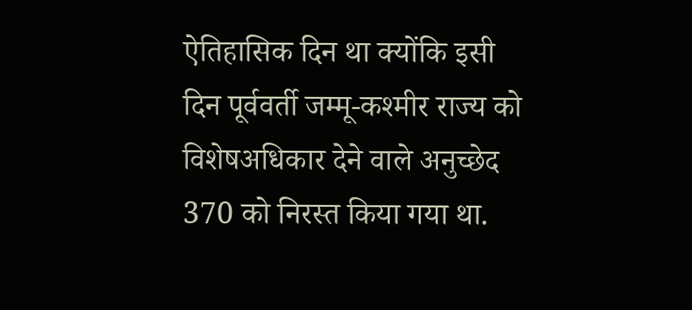ऐतिहासिक दिन था क्योंकि इसी दिन पूर्ववर्ती जम्मू-कश्मीर राज्य को विशेषअधिकार देने वाले अनुच्छेद 370 को निरस्त किया गया था.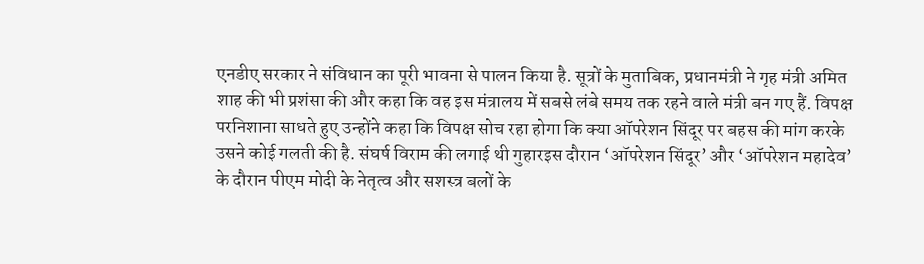एनडीए सरकार ने संविधान का पूरी भावना से पालन किया है. सूत्रों के मुताबिक, प्रधानमंत्री ने गृह मंत्री अमित शाह की भी प्रशंसा की और कहा कि वह इस मंत्रालय में सबसे लंबे समय तक रहने वाले मंत्री बन गए हैं. विपक्ष परनिशाना साधते हुए उन्होंने कहा कि विपक्ष सोच रहा होगा कि क्या ऑपरेशन सिंदूर पर बहस की मांग करके उसने कोई गलती की है. संघर्ष विराम की लगाई थी गुहारइस दौरान ‘ऑपरेशन सिंदूर’ और ‘ऑपरेशन महादेव’ के दौरान पीएम मोदी के नेतृत्व और सशस्त्र बलों के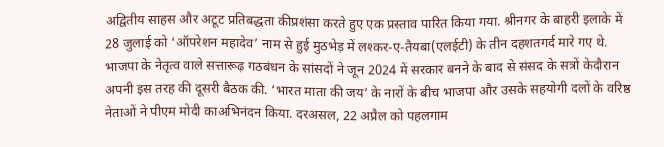अद्वितीय साहस और अटूट प्रतिबद्धता कीप्रशंसा करते हुए एक प्रस्ताव पारित किया गया. श्रीनगर के बाहरी इलाके में 28 जुलाई को ‘ऑपरेशन महादेव’ नाम से हुई मुठभेड़ में लश्कर-ए-तैयबा(एलईटी) के तीन दहशतगर्द मारे गए थे. भाजपा के नेतृत्व वाले सत्तारूढ़ गठबंधन के सांसदों ने जून 2024 में सरकार बनने के बाद से संसद के सत्रों केदौरान अपनी इस तरह की दूसरी बैठक की. ‘भारत माता की जय’ के नारों के बीच भाजपा और उसके सहयोगी दलों के वरिष्ठ नेताओं ने पीएम मोदी काअभिनंदन किया. दरअसल, 22 अप्रैल को पहलगाम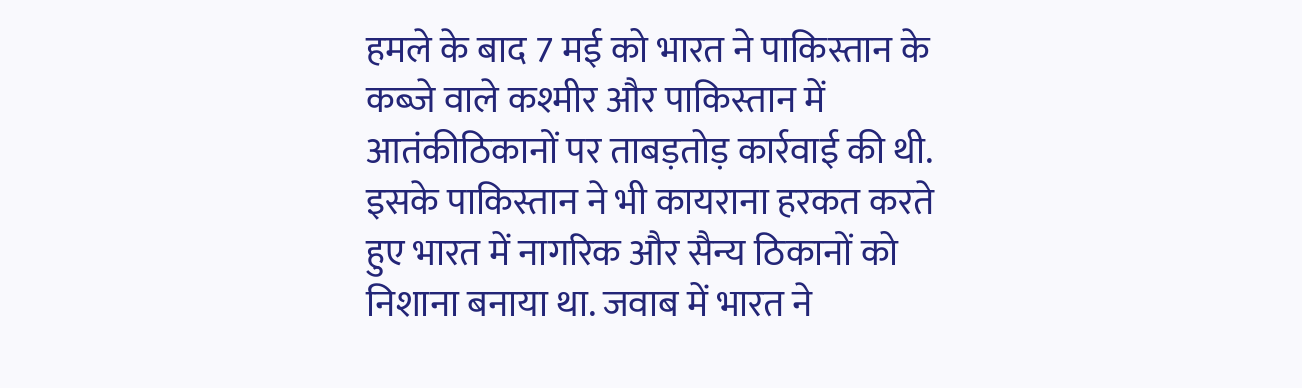हमले के बाद 7 मई को भारत ने पाकिस्तान के कब्जे वाले कश्मीर और पाकिस्तान में आतंकीठिकानों पर ताबड़तोड़ कार्रवाई की थी. इसके पाकिस्तान ने भी कायराना हरकत करते हुए भारत में नागरिक और सैन्य ठिकानों को निशाना बनाया था. जवाब में भारत ने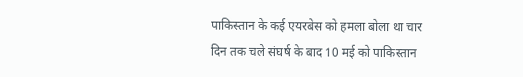पाकिस्तान के कई एयरबेस को हमला बोला था चार दिन तक चले संघर्ष के बाद 10 मई को पाकिस्तान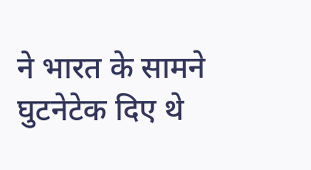ने भारत के सामने घुटनेटेक दिए थे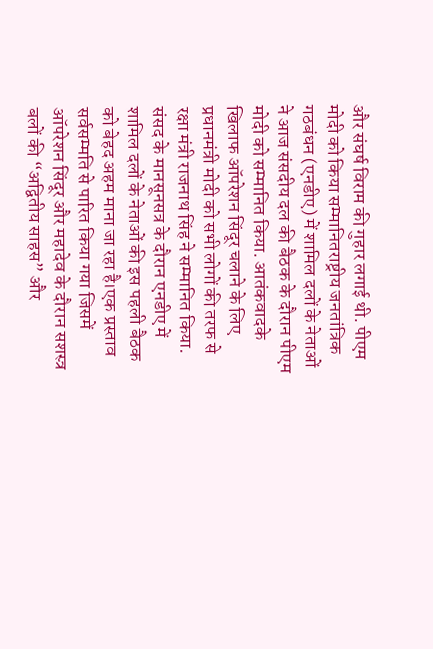और संघर्ष विराम की गुहार लगाई थी. पीएम मोदी को किया सम्मानितराष्ट्रीय जनतांत्रिक गठबंधन (एनडीए) में शामिल दलों के नेताओं ने आज संसदीय दल की बैठक के दौरान पीएम मोदी को सम्मानित किया. आतंकवादके खिलाफ ऑपरेशन सिंदूर चलाने के लिए प्रधानमंत्री मोदी को सभी लोगों की तरफ से रक्षा मंत्री राजनाथ सिंह ने सम्मानित किया. संसद के मानसूनसत्र के दौरान एनडीए में शामिल दलों के नेताओं की इस पहली बैठक को बेहद अहम माना जा रहा है।एक प्रस्ताव सर्वसम्मति से पारित किया गया जिसमें ऑपरेशन सिंदूर और महादेव के दौरान सशस्त्र बलों की “अद्वितीय साहस” और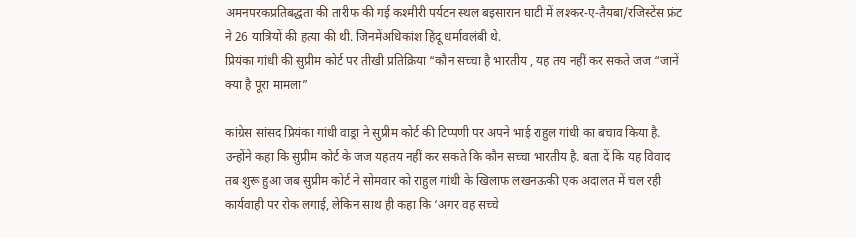अमनपरकप्रतिबद्धता की तारीफ की गई कश्मीरी पर्यटन स्थल बइसारान घाटी में लश्कर‑ए‑तैयबा/रजिस्टेंस फ्रंट ने 26 यात्रियों की हत्या की थी. जिनमेंअधिकांश हिंदू धर्मावलंबी थे.
प्रियंका गांधी की सुप्रीम कोर्ट पर तीखी प्रतिक्रिया “कौन सच्चा है भारतीय , यह तय नहीं कर सकते जज “जानें क्या है पूरा मामला”

कांग्रेस सांसद प्रियंका गांधी वाड्रा ने सुप्रीम कोर्ट की टिप्पणी पर अपने भाई राहुल गांधी का बचाव किया है. उन्होंने कहा कि सुप्रीम कोर्ट के जज यहतय नहीं कर सकते कि कौन सच्चा भारतीय है. बता दें कि यह विवाद तब शुरू हुआ जब सुप्रीम कोर्ट ने सोमवार को राहुल गांधी के खिलाफ लखनऊकी एक अदालत में चल रही कार्यवाही पर रोक लगाई, लेकिन साथ ही कहा कि ‘अगर वह सच्चे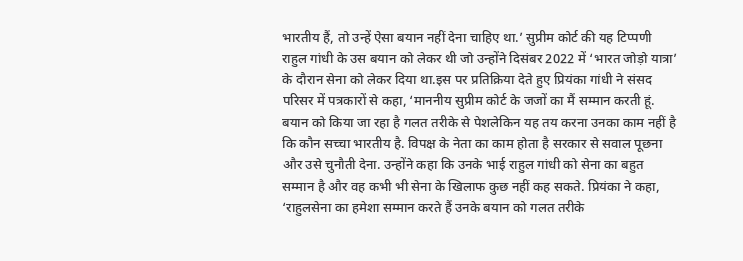भारतीय हैं, तो उन्हें ऐसा बयान नहीं देना चाहिए था.’ सुप्रीम कोर्ट की यह टिप्पणी राहुल गांधी के उस बयान को लेकर थी जो उन्होंने दिसंबर 2022 में ‘भारत जोड़ो यात्रा’ के दौरान सेना को लेकर दिया था.इस पर प्रतिक्रिया देते हुए प्रियंका गांधी ने संसद परिसर में पत्रकारों से कहा, ‘माननीय सुप्रीम कोर्ट के जजों का मैं सम्मान करती हूं. बयान को किया जा रहा है गलत तरीके से पेशलेकिन यह तय करना उनका काम नहीं है कि कौन सच्चा भारतीय है. विपक्ष के नेता का काम होता है सरकार से सवाल पूछना और उसे चुनौती देना. उन्होंने कहा कि उनके भाई राहुल गांधी को सेना का बहुत सम्मान है और वह कभी भी सेना के खिलाफ कुछ नहीं कह सकते. प्रियंका ने कहा, ‘राहुलसेना का हमेशा सम्मान करते हैं उनके बयान को गलत तरीके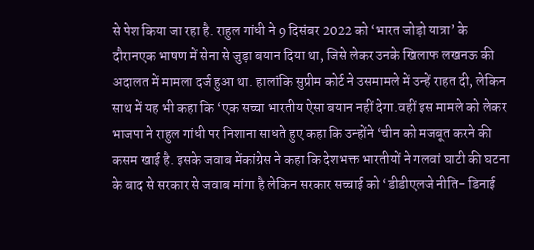से पेश किया जा रहा है. राहुल गांधी ने 9 दिसंबर 2022 को ‘भारत जोड़ो यात्रा’ के दौरानएक भाषण में सेना से जुड़ा बयान दिया था, जिसे लेकर उनके खिलाफ लखनऊ की अदालत में मामला दर्ज हुआ था. हालांकि सुप्रीम कोर्ट ने उसमामले में उन्हें राहत दी, लेकिन साथ में यह भी कहा कि ‘एक सच्चा भारतीय ऐसा बयान नहीं देगा.वहीं इस मामले को लेकर भाजपा ने राहुल गांधी पर निशाना साधते हुए कहा कि उन्होंने ‘चीन को मजबूत करने की कसम खाई है. इसके जवाब मेंकांग्रेस ने कहा कि देशभक्त भारतीयों ने गलवां घाटी की घटना के बाद से सरकार से जवाब मांगा है लेकिन सरकार सच्चाई को ‘डीडीएलजे नीति- डिनाई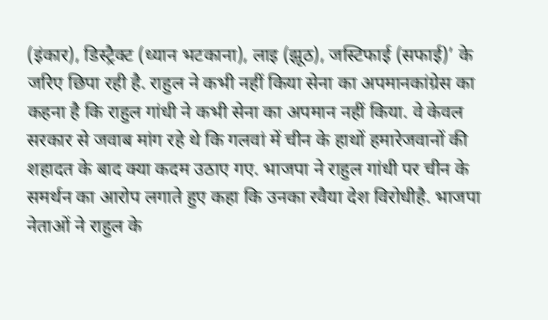(इंकार), डिस्ट्रैक्ट (ध्यान भटकाना), लाइ (झूठ), जस्टिफाई (सफाई)’ के जरिए छिपा रही है. राहुल ने कभी नहीं किया सेना का अपमानकांग्रेस का कहना है कि राहुल गांधी ने कभी सेना का अपमान नहीं किया. वे केवल सरकार से जवाब मांग रहे थे कि गलवां में चीन के हाथों हमारेजवानों की शहादत के बाद क्या कदम उठाए गए. भाजपा ने राहुल गांधी पर चीन के समर्थन का आरोप लगाते हुए कहा कि उनका रवैया देश विरोधीहै. भाजपा नेताओं ने राहुल के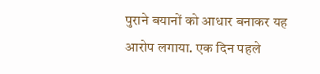पुराने बयानों को आधार बनाकर यह आरोप लगाया. एक दिन पहले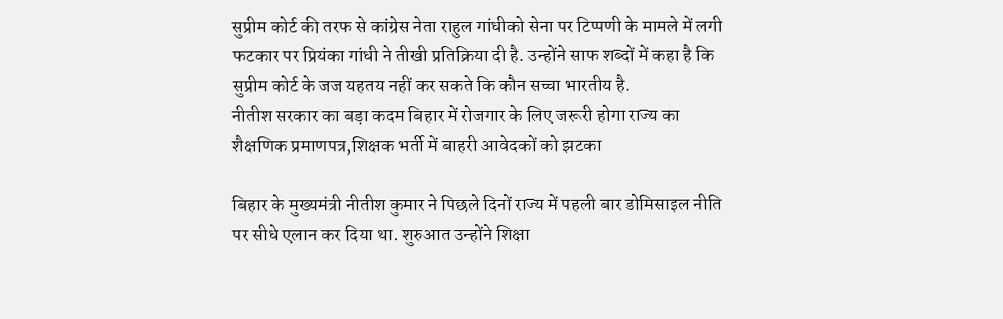सुप्रीम कोर्ट की तरफ से कांग्रेस नेता राहुल गांधीको सेना पर टिप्पणी के मामले में लगी फटकार पर प्रियंका गांधी ने तीखी प्रतिक्रिया दी है. उन्होंने साफ शब्दों में कहा है कि सुप्रीम कोर्ट के जज यहतय नहीं कर सकते कि कौन सच्चा भारतीय है.
नीतीश सरकार का बड़ा कदम बिहार में रोजगार के लिए जरूरी होगा राज्य का शैक्षणिक प्रमाणपत्र,शिक्षक भर्ती में बाहरी आवेदकों को झटका

बिहार के मुख्यमंत्री नीतीश कुमार ने पिछले दिनों राज्य में पहली बार डोमिसाइल नीति पर सीधे एलान कर दिया था. शुरुआत उन्होंने शिक्षा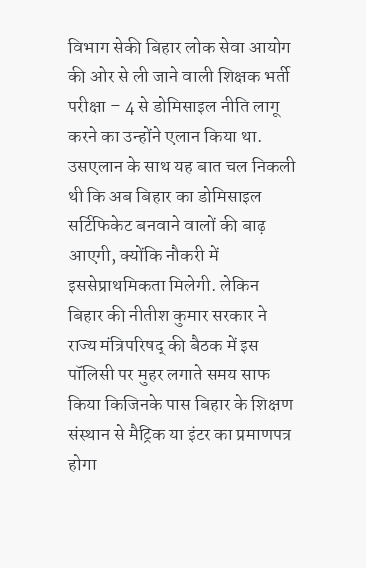विभाग सेकी बिहार लोक सेवा आयोग की ओर से ली जाने वाली शिक्षक भर्ती परीक्षा – 4 से डोमिसाइल नीति लागू करने का उन्होंने एलान किया था. उसएलान के साथ यह बात चल निकली थी कि अब बिहार का डोमिसाइल सर्टिफिकेट बनवाने वालों की बाढ़ आएगी, क्योंकि नौकरी में इससेप्राथमिकता मिलेगी. लेकिन बिहार की नीतीश कुमार सरकार ने राज्य मंत्रिपरिषद् की बैठक में इस पॉलिसी पर मुहर लगाते समय साफ किया किजिनके पास बिहार के शिक्षण संस्थान से मैट्रिक या इंटर का प्रमाणपत्र होगा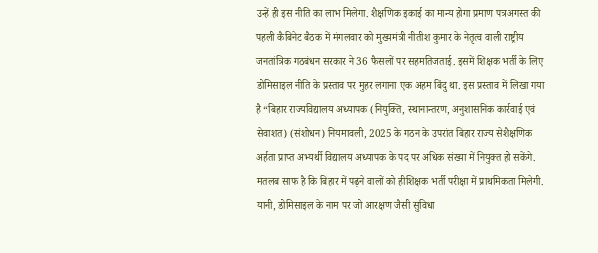उन्हें ही इस नीति का लाभ मिलेगा. शैक्षणिक इकाई का मान्य होगा प्रमाण पत्रअगस्त की पहली कैबिनेट बैठक में मंगलवार को मुख्यमंत्री नीतीश कुमार के नेतृत्व वाली राष्ट्रीय जनतांत्रिक गठबंधन सरकार ने 36 फैसलों पर सहमतिजताई. इसमें शिक्षक भर्ती के लिए डोमिसाइल नीति के प्रस्ताव पर मुहर लगाना एक अहम बिंदु था. इस प्रस्ताव में लिखा गया है “बिहार राज्यविद्यालय अध्यापक (नियुक्ति, स्थानान्तरण, अनुशासनिक कार्रवाई एवं सेवाशत) (संशोधन) नियमावली, 2025 के गठन के उपरांत बिहार राज्य सेशैक्षणिक अर्हता प्राप्त अभ्यर्थी विद्यालय अध्यापक के पद पर अधिक संख्या में नियुक्त हो सकेंगे. मतलब साफ है कि बिहार में पढ़ने वालों को हीशिक्षक भर्ती परीक्षा में प्राथमिकता मिलेगी. यानी, डोमिसाइल के नाम पर जो आरक्षण जैसी सुविधा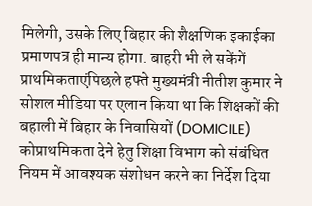मिलेगी, उसके लिए बिहार की शैक्षणिक इकाईका प्रमाणपत्र ही मान्य होगा. बाहरी भी ले सकेंगें प्राथमिकताएंपिछले हफ्ते मुख्यमंत्री नीतीश कुमार ने सोशल मीडिया पर एलान किया था कि शिक्षकों की बहाली में बिहार के निवासियों (DOMICILE) कोप्राथमिकता देने हेतु शिक्षा विभाग को संबंधित नियम में आवश्यक संशोधन करने का निर्देश दिया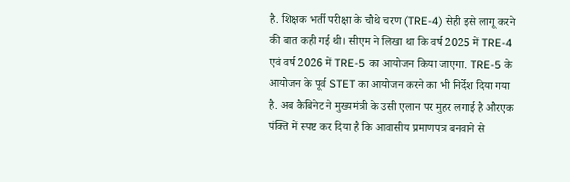है. शिक्षक भर्ती परीक्षा के चौथे चरण (TRE-4) सेही इसे लागू करने की बात कही गई थी। सीएम ने लिखा था कि वर्ष 2025 में TRE-4 एवं वर्ष 2026 में TRE-5 का आयोजन किया जाएगा. TRE-5 के आयोजन के पूर्व STET का आयोजन करने का भी निर्देश दिया गया है. अब कैबिनेट ने मुख्यमंत्री के उसी एलान पर मुहर लगाई है औरएक पंक्ति में स्पष्ट कर दिया है कि आवासीय प्रमाणपत्र बनवाने से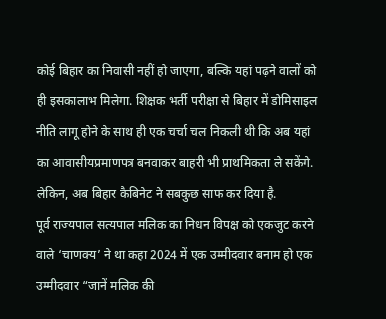कोई बिहार का निवासी नहीं हो जाएगा, बल्कि यहां पढ़ने वालों को ही इसकालाभ मिलेगा. शिक्षक भर्ती परीक्षा से बिहार में डोमिसाइल नीति लागू होने के साथ ही एक चर्चा चल निकली थी कि अब यहां का आवासीयप्रमाणपत्र बनवाकर बाहरी भी प्राथमिकता ले सकेंगे. लेकिन, अब बिहार कैबिनेट ने सबकुछ साफ कर दिया है.
पूर्व राज्यपाल सत्यपाल मलिक का निधन विपक्ष को एकजुट करने वाले ‘चाणक्य’ ने था कहा 2024 में एक उम्मीदवार बनाम हो एक उम्मीदवार “जानें मलिक की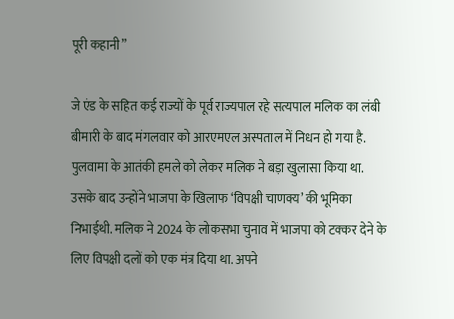पूरी कहानी”

जे एंड के सहित कई राज्यों के पूर्व राज्यपाल रहे सत्यपाल मलिक का लंबी बीमारी के बाद मंगलवार को आरएमएल अस्पताल में निधन हो गया है. पुलवामा के आतंकी हमले को लेकर मलिक ने बड़ा खुलासा किया था. उसके बाद उन्होंने भाजपा के खिलाफ ‘विपक्षी चाणक्य’ की भूमिका निभाईथी. मलिक ने 2024 के लोकसभा चुनाव में भाजपा को टक्कर देने के लिए विपक्षी दलों को एक मंत्र दिया था. अपने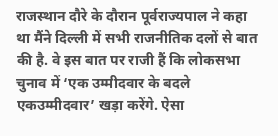राजस्थान दौरे के दौरान पूर्वराज्यपाल ने कहा था मैंने दिल्ली में सभी राजनीतिक दलों से बात की है. वे इस बात पर राजी हैं कि लोकसभा चुनाव में ‘एक उम्मीदवार के बदले एकउम्मीदवार’ खड़ा करेंगे. ऐसा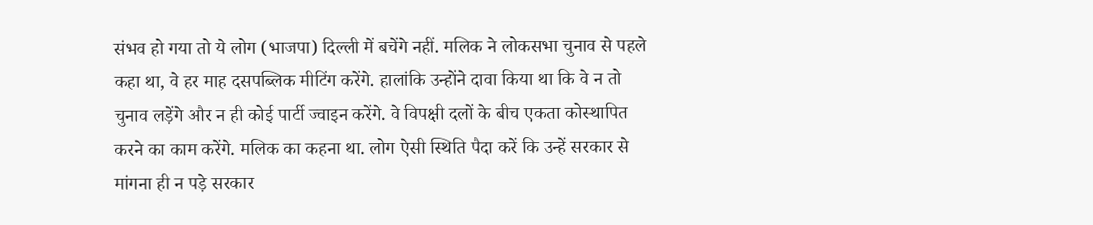संभव हो गया तो ये लोग (भाजपा) दिल्ली में बचेंगे नहीं. मलिक ने लोकसभा चुनाव से पहले कहा था, वे हर माह दसपब्लिक मीटिंग करेंगे. हालांकि उन्होंने दावा किया था कि वे न तो चुनाव लड़ेंगे और न ही कोई पार्टी ज्वाइन करेंगे. वे विपक्षी दलों के बीच एकता कोस्थापित करने का काम करेंगे. मलिक का कहना था. लोग ऐसी स्थिति पैदा करें कि उन्हें सरकार से मांगना ही न पड़े सरकार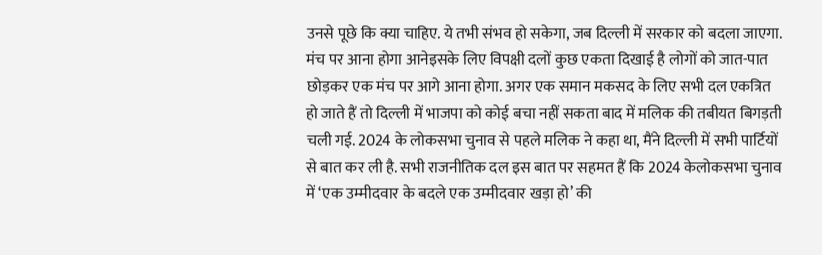उनसे पूछे कि क्या चाहिए. ये तभी संभव हो सकेगा, जब दिल्ली में सरकार को बदला जाएगा. मंच पर आना होगा आनेइसके लिए विपक्षी दलों कुछ एकता दिखाई है लोगों को जात-पात छोड़कर एक मंच पर आगे आना होगा. अगर एक समान मकसद के लिए सभी दल एकत्रित हो जाते हैं तो दिल्ली में भाजपा को कोई बचा नहीं सकता बाद में मलिक की तबीयत बिगड़ती चली गई. 2024 के लोकसभा चुनाव से पहले मलिक ने कहा था, मैंने दिल्ली में सभी पार्टियों से बात कर ली है. सभी राजनीतिक दल इस बात पर सहमत हैं कि 2024 केलोकसभा चुनाव में ‘एक उम्मीदवार के बदले एक उम्मीदवार खड़ा हो’ की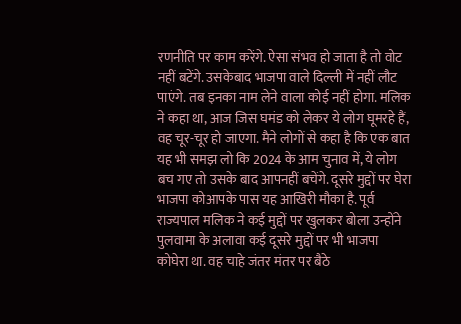रणनीति पर काम करेंगे. ऐसा संभव हो जाता है तो वोट नहीं बटेंगे. उसकेबाद भाजपा वाले दिल्ली में नहीं लौट पाएंगे. तब इनका नाम लेने वाला कोई नहीं होगा. मलिक ने कहा था, आज जिस घमंड को लेकर ये लोग घूमरहे हैं, वह चूर-चूर हो जाएगा. मैने लोगों से कहा है कि एक बात यह भी समझ लो कि 2024 के आम चुनाव में, ये लोग बच गए तो उसके बाद आपनहीं बचेंगे. दूसरे मुद्दों पर घेरा भाजपा कोआपके पास यह आखिरी मौका है. पूर्व राज्यपाल मलिक ने कई मुद्दों पर खुलकर बोला उन्होंने पुलवामा के अलावा कई दूसरे मुद्दों पर भी भाजपा कोघेरा था. वह चाहे जंतर मंतर पर बैठे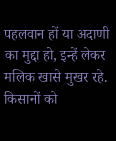पहलवान हों या अदाणी का मुद्दा हो, इन्हें लेकर मलिक खासे मुखर रहे. किसानों को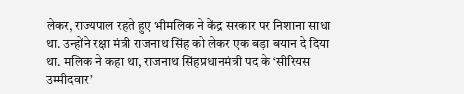लेकर, राज्यपाल रहते हुए भीमलिक ने केंद्र सरकार पर निशाना साधा था. उन्होंने रक्षा मंत्री राजनाथ सिंह को लेकर एक बड़ा बयान दे दिया था. मलिक ने कहा था, राजनाथ सिंहप्रधानमंत्री पद के ‘सीरियस उम्मीदवार’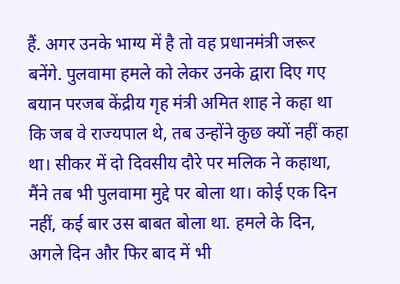हैं. अगर उनके भाग्य में है तो वह प्रधानमंत्री जरूर बनेंगे. पुलवामा हमले को लेकर उनके द्वारा दिए गए बयान परजब केंद्रीय गृह मंत्री अमित शाह ने कहा था कि जब वे राज्यपाल थे, तब उन्होंने कुछ क्यों नहीं कहा था। सीकर में दो दिवसीय दौरे पर मलिक ने कहाथा, मैंने तब भी पुलवामा मुद्दे पर बोला था। कोई एक दिन नहीं, कई बार उस बाबत बोला था. हमले के दिन, अगले दिन और फिर बाद में भी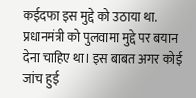कईदफा इस मुद्दे को उठाया था. प्रधानमंत्री को पुलवामा मुद्दे पर बयान देना चाहिए था। इस बाबत अगर कोई जांच हुई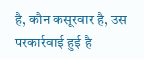है, कौन कसूरवार है, उस परकार्रवाई हुई है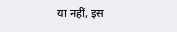या नहीं, इस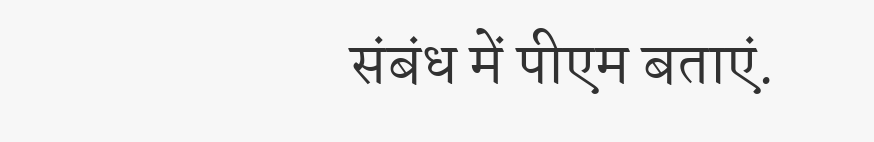संबंध में पीएम बताएं.